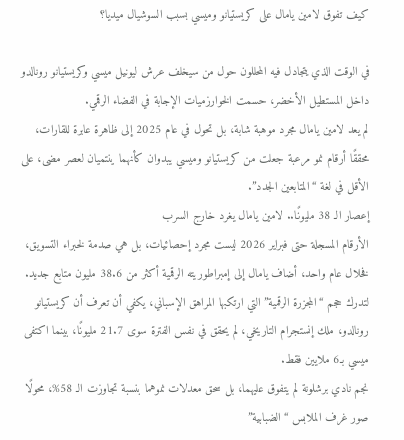كيف تفوق لامين يامال على كريستيانو وميسي بسبب السوشيال ميديا؟

في الوقت الذي يتجادل فيه المحللون حول من سيخلف عرش ليونيل ميسي وكريستيانو رونالدو داخل المستطيل الأخضر، حسمت الخوارزميات الإجابة في الفضاء الرقمي.
لم يعد لامين يامال مجرد موهبة شابة، بل تحول في عام 2025 إلى ظاهرة عابرة للقارات، محققًا أرقام نمو مرعبة جعلت من كريستيانو وميسي يبدوان كأنهما ينتميان لعصر مضى، على الأقل في لغة “المتابعين الجدد”.
إعصار الـ 38 مليونًا.. لامين يامال يغرد خارج السرب
الأرقام المسجلة حتى فبراير 2026 ليست مجرد إحصائيات، بل هي صدمة لخبراء التسويق، فخلال عام واحد، أضاف يامال إلى إمبراطوريته الرقمية أكثر من 38.6 مليون متابع جديد.
لتدرك حجم “المجزرة الرقمية” التي ارتكبها المراهق الإسباني، يكفي أن تعرف أن كريستيانو رونالدو، ملك إنستجرام التاريخي، لم يحقق في نفس الفترة سوى 21.7 مليونًا، بينما اكتفى ميسي بـ6 ملايين فقط.
نجم نادي برشلونة لم يتفوق عليهما، بل سحق معدلات نموهما بنسبة تجاوزت الـ 58%، محولًا صور غرف الملابس “الضبابية”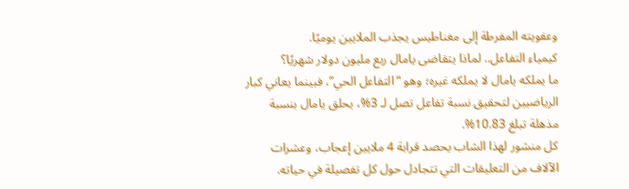وعفويته المفرطة إلى مغناطيس يجذب الملايين يوميًا.
كيمياء التفاعل.. لماذا يتقاضى يامال ربع مليون دولار شهريًا؟
ما يملكه يامال لا يملكه غيره؛ وهو “التفاعل الحي”، فبينما يعاني كبار الرياضيين لتحقيق نسبة تفاعل تصل لـ 3%، يحلق يامال بنسبة مذهلة تبلغ 10.83%.
كل منشور لهذا الشاب يحصد قرابة 4 ملايين إعجاب، وعشرات الآلاف من التعليقات التي تتجادل حول كل تفصيلة في حياته.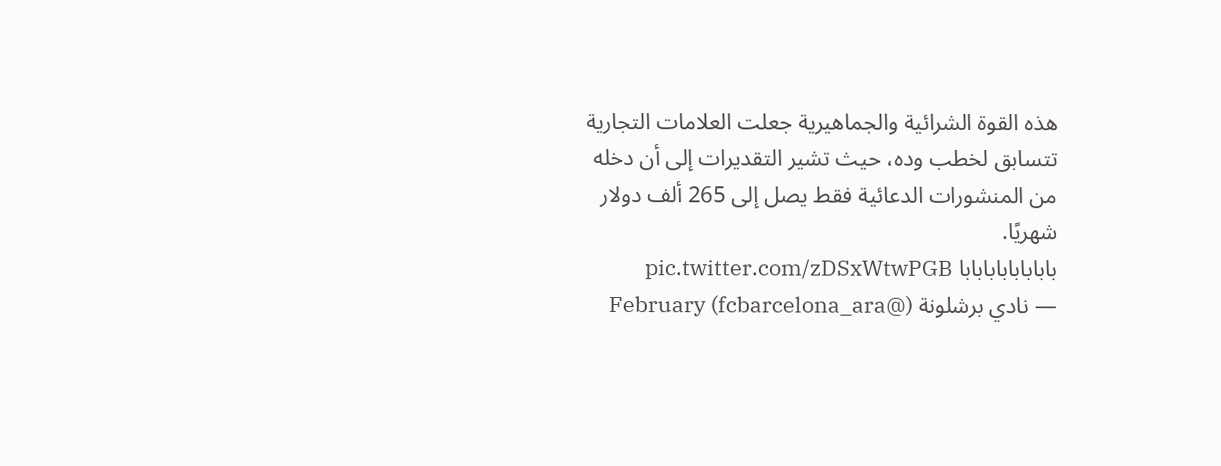هذه القوة الشرائية والجماهيرية جعلت العلامات التجارية تتسابق لخطب وده، حيث تشير التقديرات إلى أن دخله من المنشورات الدعائية فقط يصل إلى 265 ألف دولار شهريًا.
بابابابابابابابا pic.twitter.com/zDSxWtwPGB
— نادي برشلونة (@fcbarcelona_ara) February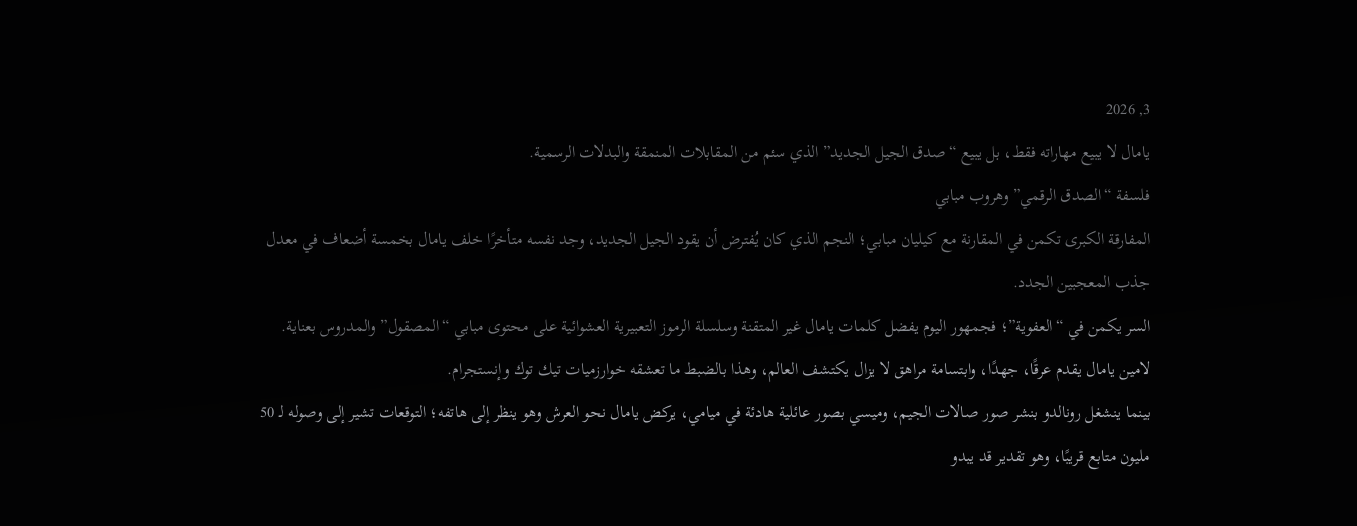3, 2026
يامال لا يبيع مهاراته فقط، بل يبيع “صدق الجيل الجديد” الذي سئم من المقابلات المنمقة والبدلات الرسمية.
فلسفة “الصدق الرقمي” وهروب مبابي
المفارقة الكبرى تكمن في المقارنة مع كيليان مبابي؛ النجم الذي كان يُفترض أن يقود الجيل الجديد، وجد نفسه متأخرًا خلف يامال بخمسة أضعاف في معدل جذب المعجبين الجدد.
السر يكمن في “العفوية”؛ فجمهور اليوم يفضل كلمات يامال غير المتقنة وسلسلة الرموز التعبيرية العشوائية على محتوى مبابي “المصقول” والمدروس بعناية.
لامين يامال يقدم عرقًا، جهدًا، وابتسامة مراهق لا يزال يكتشف العالم، وهذا بالضبط ما تعشقه خوارزميات تيك توك وإنستجرام.
بينما ينشغل رونالدو بنشر صور صالات الجيم، وميسي بصور عائلية هادئة في ميامي، يركض يامال نحو العرش وهو ينظر إلى هاتفه؛ التوقعات تشير إلى وصوله لـ 50 مليون متابع قريبًا، وهو تقدير قد يبدو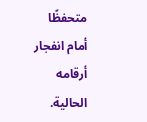متحفظًا أمام انفجار أرقامه الحالية.